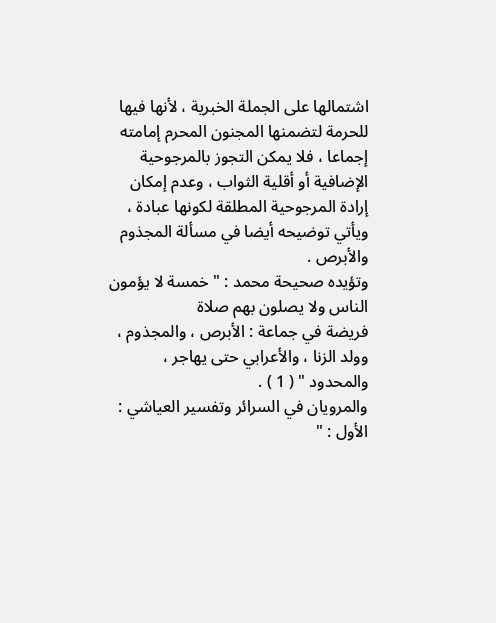اشتمالها على الجملة الخبرية ، لأنها فيها للحرمة لتضمنها المجنون المحرم إمامته
إجماعا ، فلا يمكن التجوز بالمرجوحية الإضافية أو أقلية الثواب ، وعدم إمكان
إرادة المرجوحية المطلقة لكونها عبادة ، ويأتي توضيحه أيضا في مسألة المجذوم
والأبرص .
وتؤيده صحيحة محمد : " خمسة لا يؤمون الناس ولا يصلون بهم صلاة
فريضة في جماعة : الأبرص ، والمجذوم ، وولد الزنا ، والأعرابي حتى يهاجر ،
والمحدود " ( 1 ) .
والمرويان في السرائر وتفسير العياشي :
الأول : "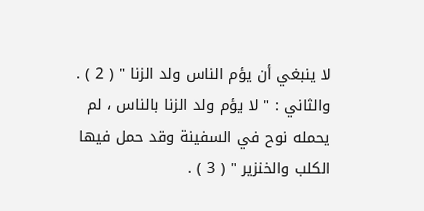لا ينبغي أن يؤم الناس ولد الزنا " ( 2 ) .
والثاني : " لا يؤم ولد الزنا بالناس ، لم يحمله نوح في السفينة وقد حمل فيها
الكلب والخنزير " ( 3 ) .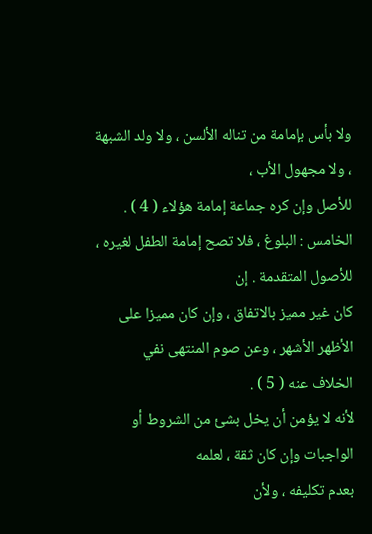ولا بأس بإمامة من تناله الألسن ، ولا ولد الشبهة ، ولا مجهول الأب ،
للأصل وإن كره جماعة إمامة هؤلاء ( 4 ) .
الخامس : البلوغ ، فلا تصح إمامة الطفل لغيره ، للأصول المتقدمة . إن
كان غير مميز بالاتفاق ، وإن كان مميزا على الأظهر الأشهر ، وعن صوم المنتهى نفي
الخلاف عنه ( 5 ) .
لأنه لا يؤمن أن يخل بشئ من الشروط أو الواجبات وإن كان ثقة ، لعلمه
بعدم تكليفه ، ولأن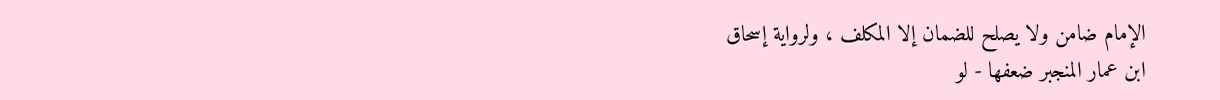الإمام ضامن ولا يصلح للضمان إلا المكلف ، ولرواية إسحاق
ابن عمار المنجبر ضعفها - لو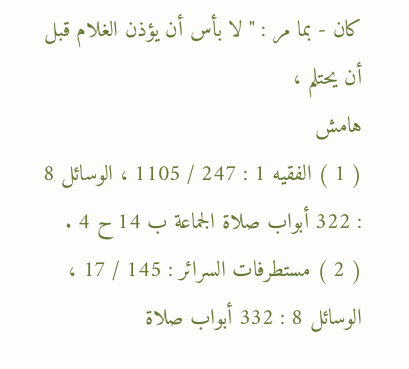كان - بما مر : " لا بأس أن يؤذن الغلام قبل أن يحتلم ،
هامش
( 1 ) الفقيه 1 : 247 / 1105 ، الوسائل 8 : 322 أبواب صلاة الجماعة ب 14 ح 4 .
( 2 ) مستطرفات السرائر : 145 / 17 ، الوسائل 8 : 332 أبواب صلاة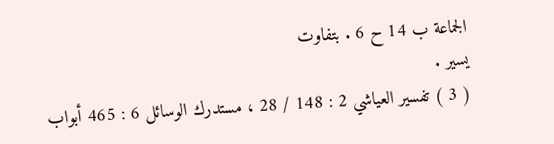الجماعة ب 14 ح 6 . بتفاوت
يسير .
( 3 ) تفسير العياشي 2 : 148 / 28 ، مستدرك الوسائل 6 : 465 أبواب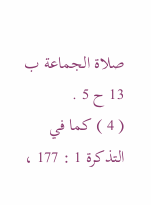صلاة الجماعة ب 13 ح 5 .
( 4 ) كما في التذكرة 1 : 177 ،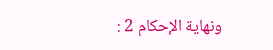ونهاية الإحكام 2 :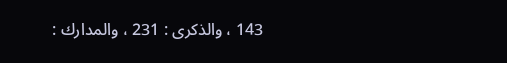143 ، والذكرى : 231 ، والمدارك :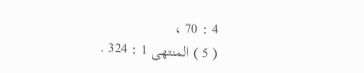4 : 70 ،
( 5 ) المنتهى 1 : 324 .